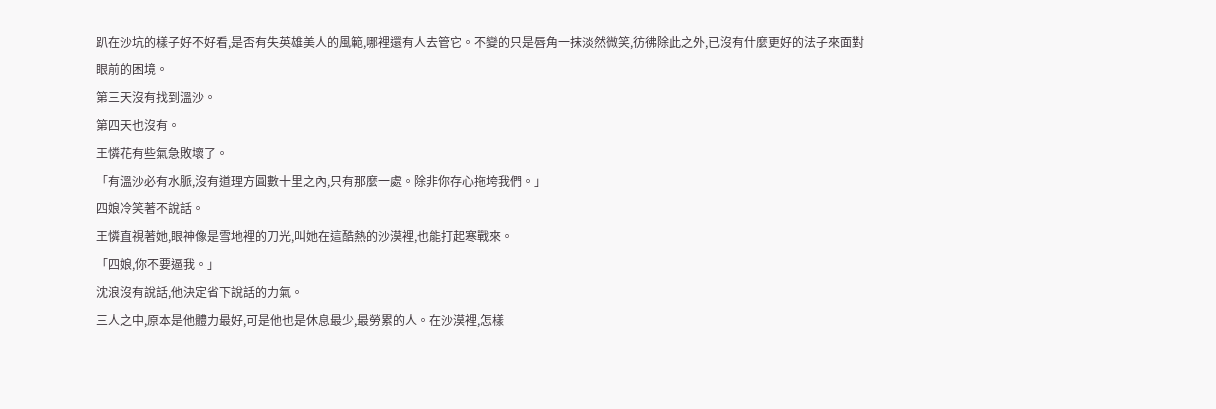趴在沙坑的樣子好不好看,是否有失英雄美人的風範,哪裡還有人去管它。不變的只是唇角一抹淡然微笑,彷彿除此之外,已沒有什麼更好的法子來面對眼前的困境。
第三天沒有找到溫沙。
第四天也沒有。
王憐花有些氣急敗壞了。
「有溫沙必有水脈,沒有道理方圓數十里之內,只有那麼一處。除非你存心拖垮我們。」
四娘冷笑著不說話。
王憐直視著她,眼神像是雪地裡的刀光,叫她在這酷熱的沙漠裡,也能打起寒戰來。
「四娘,你不要逼我。」
沈浪沒有說話,他決定省下說話的力氣。
三人之中,原本是他體力最好,可是他也是休息最少,最勞累的人。在沙漠裡,怎樣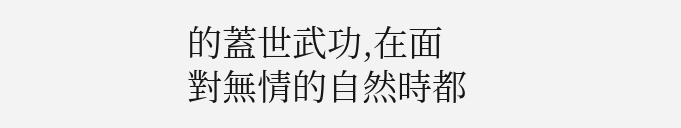的蓋世武功,在面對無情的自然時都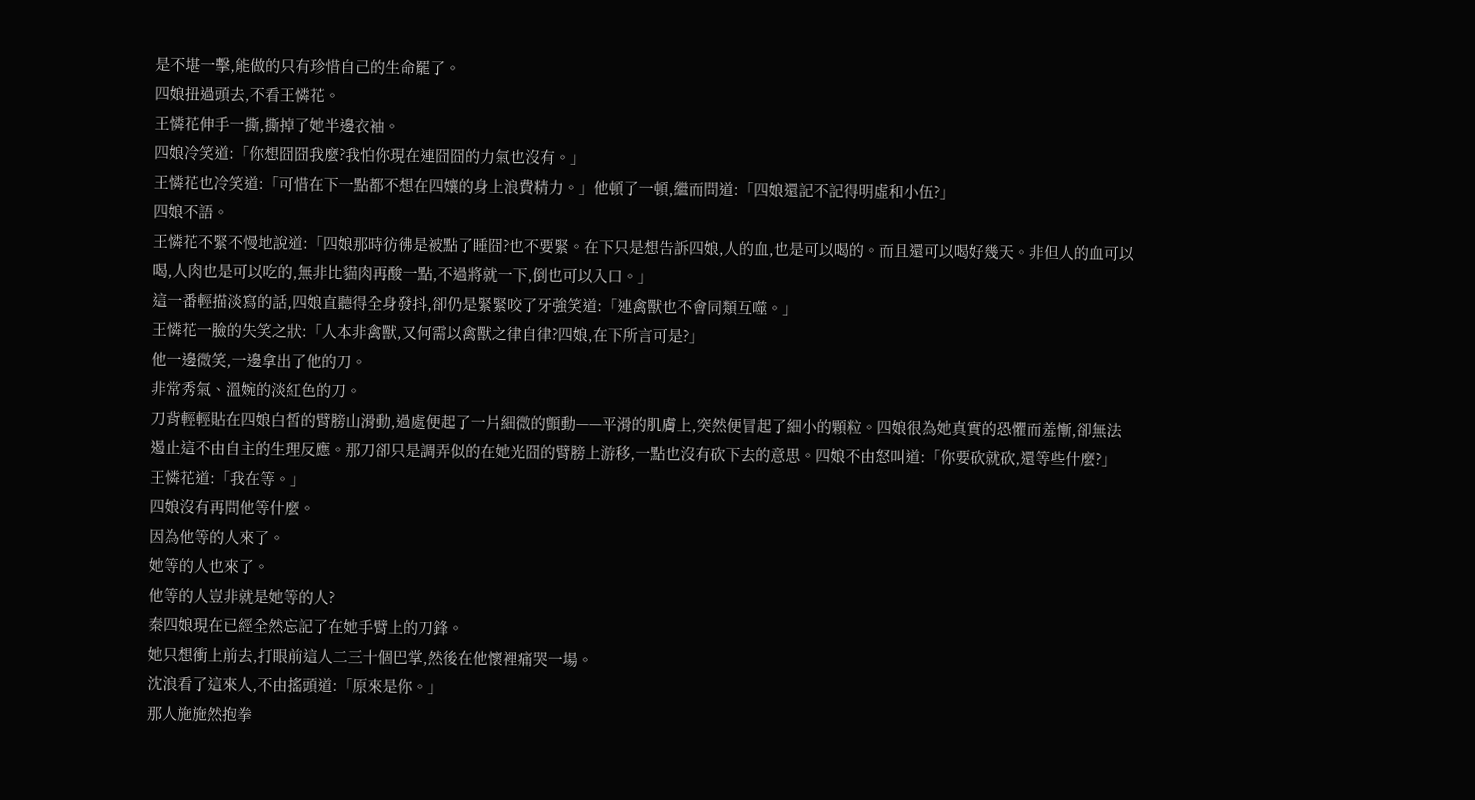是不堪一擊,能做的只有珍惜自己的生命罷了。
四娘扭過頭去,不看王憐花。
王憐花伸手一撕,撕掉了她半邊衣袖。
四娘冷笑道:「你想囧囧我麼?我怕你現在連囧囧的力氣也沒有。」
王憐花也冷笑道:「可惜在下一點都不想在四孃的身上浪費精力。」他頓了一頓,繼而問道:「四娘還記不記得明虛和小伍?」
四娘不語。
王憐花不緊不慢地說道:「四娘那時彷彿是被點了睡囧?也不要緊。在下只是想告訴四娘,人的血,也是可以喝的。而且還可以喝好幾天。非但人的血可以喝,人肉也是可以吃的,無非比貓肉再酸一點,不過將就一下,倒也可以入口。」
這一番輕描淡寫的話,四娘直聽得全身發抖,卻仍是緊緊咬了牙強笑道:「連禽獸也不會同類互噬。」
王憐花一臉的失笑之狀:「人本非禽獸,又何需以禽獸之律自律?四娘,在下所言可是?」
他一邊微笑,一邊拿出了他的刀。
非常秀氣、溫婉的淡紅色的刀。
刀背輕輕貼在四娘白皙的臂膀山滑動,過處便起了一片細微的顫動——平滑的肌膚上,突然便冒起了細小的顆粒。四娘很為她真實的恐懼而羞慚,卻無法遏止這不由自主的生理反應。那刀卻只是調弄似的在她光囧的臂膀上游移,一點也沒有砍下去的意思。四娘不由怒叫道:「你要砍就砍,還等些什麼?」
王憐花道:「我在等。」
四娘沒有再問他等什麼。
因為他等的人來了。
她等的人也來了。
他等的人豈非就是她等的人?
秦四娘現在已經全然忘記了在她手臂上的刀鋒。
她只想衝上前去,打眼前這人二三十個巴掌,然後在他懷裡痛哭一場。
沈浪看了這來人,不由搖頭道:「原來是你。」
那人施施然抱拳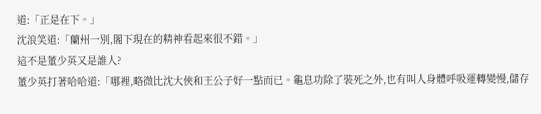道:「正是在下。」
沈浪笑道:「蘭州一別,閣下現在的精神看起來很不錯。」
這不是董少英又是誰人?
董少英打著哈哈道:「哪裡,略微比沈大俠和王公子好一點而已。龜息功除了裝死之外,也有叫人身體呼吸運轉變慢,儲存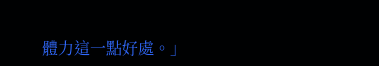體力這一點好處。」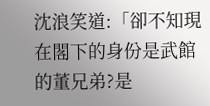沈浪笑道:「卻不知現在閣下的身份是武館的董兄弟?是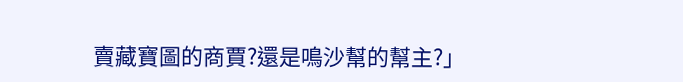賣藏寶圖的商賈?還是鳴沙幫的幫主?」